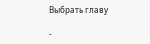Выбрать главу

-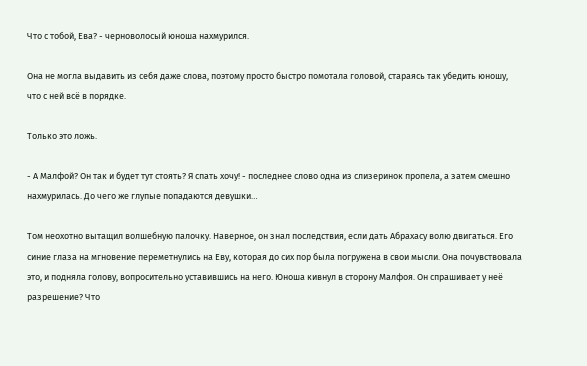Что с тобой, Ева? - черноволосый юноша нахмурился.

Она не могла выдавить из себя даже слова, поэтому просто быстро помотала головой, стараясь так убедить юношу, что с ней всё в порядке.

Только это ложь.

- А Малфой? Он так и будет тут стоять? Я спать хочу! - последнее слово одна из слизеринок пропела, а затем смешно нахмурилась. До чего же глупые попадаются девушки…

Том неохотно вытащил волшебную палочку. Наверное, он знал последствия, если дать Абрахасу волю двигаться. Его синие глаза на мгновение переметнулись на Еву, которая до сих пор была погружена в свои мысли. Она почувствовала это, и подняла голову, вопросительно уставившись на него. Юноша кивнул в сторону Малфоя. Он спрашивает у неё разрешение? Что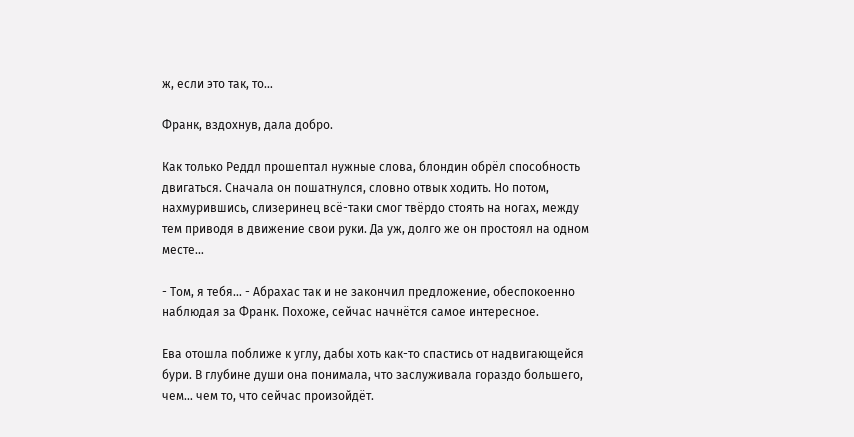ж, если это так, то…

Франк, вздохнув, дала добро.

Как только Реддл прошептал нужные слова, блондин обрёл способность двигаться. Сначала он пошатнулся, словно отвык ходить. Но потом, нахмурившись, слизеринец всё-таки смог твёрдо стоять на ногах, между тем приводя в движение свои руки. Да уж, долго же он простоял на одном месте…

- Том, я тебя… - Абрахас так и не закончил предложение, обеспокоенно наблюдая за Франк. Похоже, сейчас начнётся самое интересное.

Ева отошла поближе к углу, дабы хоть как-то спастись от надвигающейся бури. В глубине души она понимала, что заслуживала гораздо большего, чем… чем то, что сейчас произойдёт.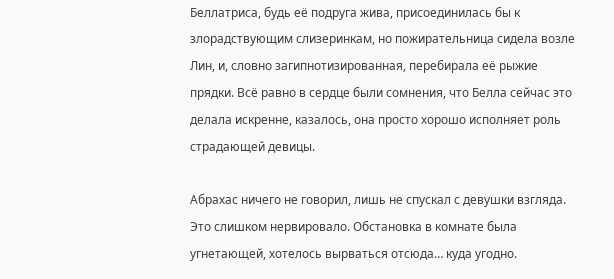Беллатриса, будь её подруга жива, присоединилась бы к злорадствующим слизеринкам, но пожирательница сидела возле Лин, и, словно загипнотизированная, перебирала её рыжие прядки. Всё равно в сердце были сомнения, что Белла сейчас это делала искренне, казалось, она просто хорошо исполняет роль страдающей девицы.

Абрахас ничего не говорил, лишь не спускал с девушки взгляда. Это слишком нервировало. Обстановка в комнате была угнетающей, хотелось вырваться отсюда… куда угодно.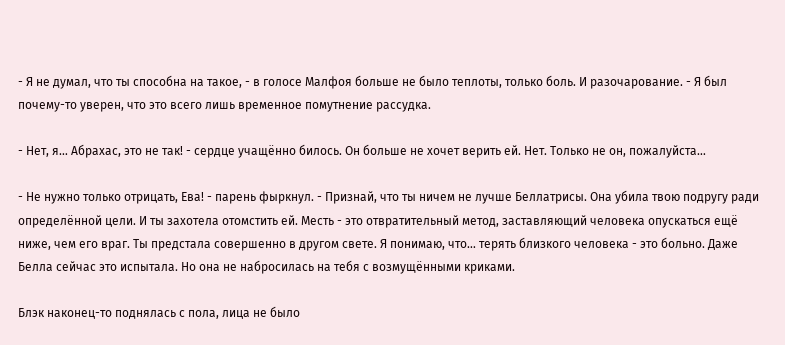- Я не думал, что ты способна на такое, - в голосе Малфоя больше не было теплоты, только боль. И разочарование. - Я был почему-то уверен, что это всего лишь временное помутнение рассудка.

- Нет, я… Абрахас, это не так! - сердце учащённо билось. Он больше не хочет верить ей. Нет. Только не он, пожалуйста…

- Не нужно только отрицать, Ева! - парень фыркнул. - Признай, что ты ничем не лучше Беллатрисы. Она убила твою подругу ради определённой цели. И ты захотела отомстить ей. Месть - это отвратительный метод, заставляющий человека опускаться ещё ниже, чем его враг. Ты предстала совершенно в другом свете. Я понимаю, что… терять близкого человека - это больно. Даже Белла сейчас это испытала. Но она не набросилась на тебя с возмущёнными криками.

Блэк наконец-то поднялась с пола, лица не было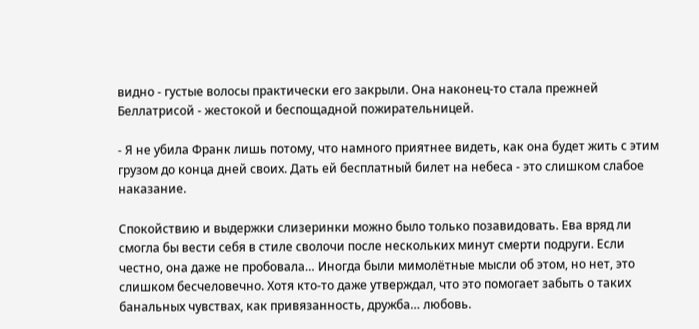видно - густые волосы практически его закрыли. Она наконец-то стала прежней Беллатрисой - жестокой и беспощадной пожирательницей.

- Я не убила Франк лишь потому, что намного приятнее видеть, как она будет жить с этим грузом до конца дней своих. Дать ей бесплатный билет на небеса - это слишком слабое наказание.

Спокойствию и выдержки слизеринки можно было только позавидовать. Ева вряд ли смогла бы вести себя в стиле сволочи после нескольких минут смерти подруги. Если честно, она даже не пробовала… Иногда были мимолётные мысли об этом, но нет, это слишком бесчеловечно. Хотя кто-то даже утверждал, что это помогает забыть о таких банальных чувствах, как привязанность, дружба… любовь.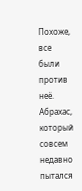Похоже, все были против неё. Абрахас, который совсем недавно пытался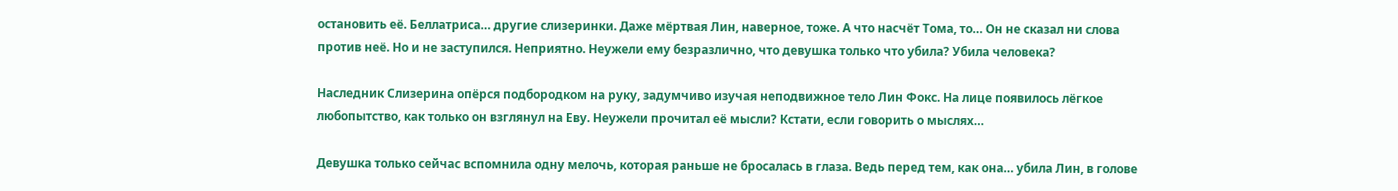остановить её. Беллатриса… другие слизеринки. Даже мёртвая Лин, наверное, тоже. А что насчёт Тома, то… Он не сказал ни слова против неё. Но и не заступился. Неприятно. Неужели ему безразлично, что девушка только что убила? Убила человека?

Наследник Слизерина опёрся подбородком на руку, задумчиво изучая неподвижное тело Лин Фокс. На лице появилось лёгкое любопытство, как только он взглянул на Еву. Неужели прочитал её мысли? Кстати, если говорить о мыслях…

Девушка только сейчас вспомнила одну мелочь, которая раньше не бросалась в глаза. Ведь перед тем, как она… убила Лин, в голове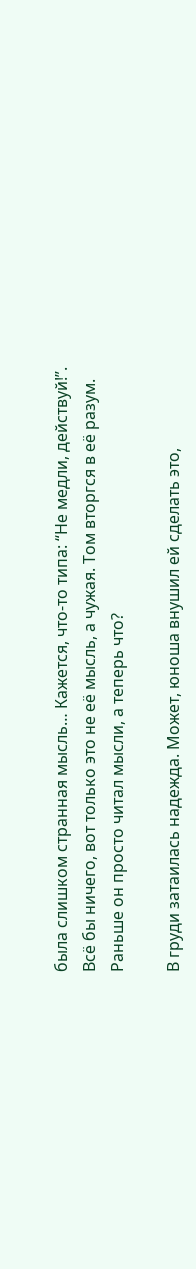была слишком странная мысль… Кажется, что-то типа: “Не медли, действуй!”. Всё бы ничего, вот только это не её мысль, а чужая. Том вторгся в её разум. Раньше он просто читал мысли, а теперь что?

В груди затаилась надежда. Может, юноша внушил ей сделать это,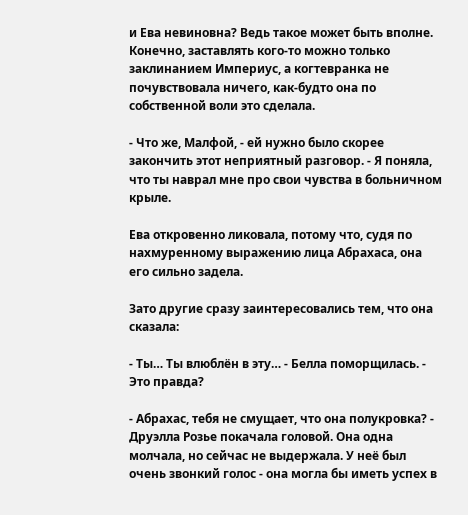и Ева невиновна? Ведь такое может быть вполне. Конечно, заставлять кого-то можно только заклинанием Империус, а когтевранка не почувствовала ничего, как-будто она по собственной воли это сделала.

- Что же, Малфой, - ей нужно было скорее закончить этот неприятный разговор. - Я поняла, что ты наврал мне про свои чувства в больничном крыле.

Ева откровенно ликовала, потому что, судя по нахмуренному выражению лица Абрахаса, она его сильно задела.

Зато другие сразу заинтересовались тем, что она сказала:

- Ты… Ты влюблён в эту… - Белла поморщилась. - Это правда?

- Абрахас, тебя не смущает, что она полукровка? - Друэлла Розье покачала головой. Она одна молчала, но сейчас не выдержала. У неё был очень звонкий голос - она могла бы иметь успех в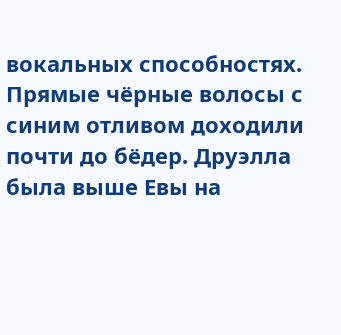вокальных способностях. Прямые чёрные волосы с синим отливом доходили почти до бёдер. Друэлла была выше Евы на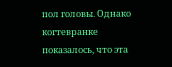пол головы. Однако когтевранке показалось, что эта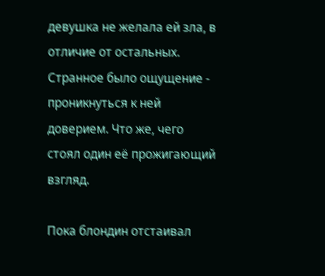девушка не желала ей зла, в отличие от остальных. Странное было ощущение - проникнуться к ней доверием. Что же, чего стоял один её прожигающий взгляд.

Пока блондин отстаивал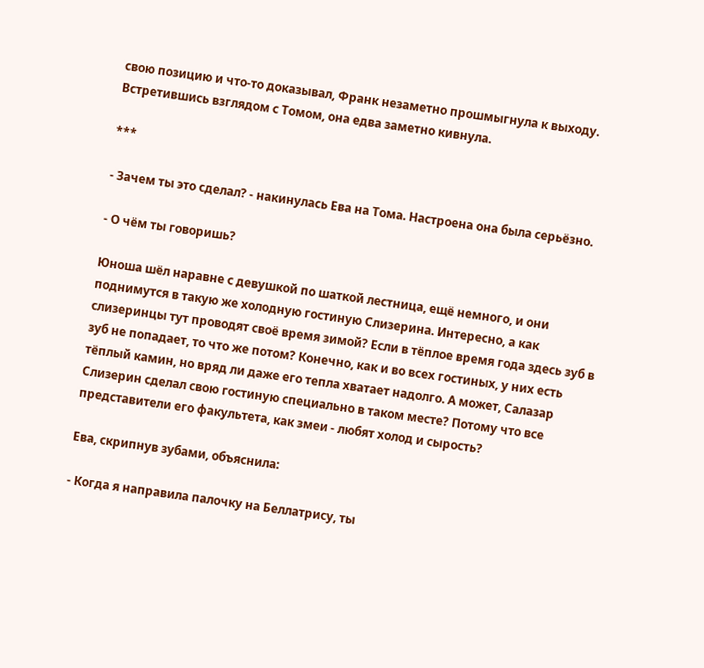свою позицию и что-то доказывал, Франк незаметно прошмыгнула к выходу. Встретившись взглядом с Томом, она едва заметно кивнула.

***

- Зачем ты это сделал? - накинулась Ева на Тома. Настроена она была серьёзно.

- О чём ты говоришь?

Юноша шёл наравне с девушкой по шаткой лестница, ещё немного, и они поднимутся в такую же холодную гостиную Слизерина. Интересно, а как слизеринцы тут проводят своё время зимой? Если в тёплое время года здесь зуб в зуб не попадает, то что же потом? Конечно, как и во всех гостиных, у них есть тёплый камин, но вряд ли даже его тепла хватает надолго. А может, Салазар Слизерин сделал свою гостиную специально в таком месте? Потому что все представители его факультета, как змеи - любят холод и сырость?

Ева, скрипнув зубами, объяснила:

- Когда я направила палочку на Беллатрису, ты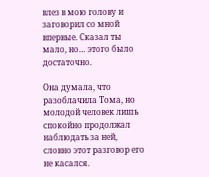влез в мою голову и заговорил со мной впервые. Сказал ты мало, но… этого было достаточно.

Она думала, что разоблачила Тома, но молодой человек лишь спокойно продолжал наблюдать за ней, словно этот разговор его не касался.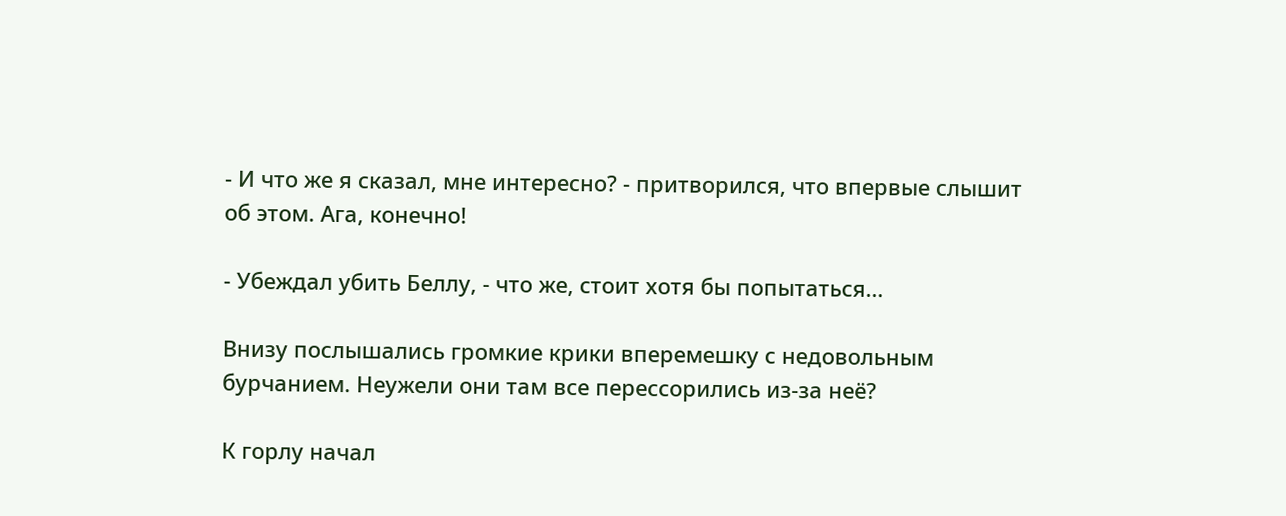- И что же я сказал, мне интересно? - притворился, что впервые слышит об этом. Ага, конечно!

- Убеждал убить Беллу, - что же, стоит хотя бы попытаться…

Внизу послышались громкие крики вперемешку с недовольным бурчанием. Неужели они там все перессорились из-за неё?

К горлу начал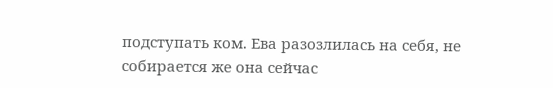подступать ком. Ева разозлилась на себя, не собирается же она сейчас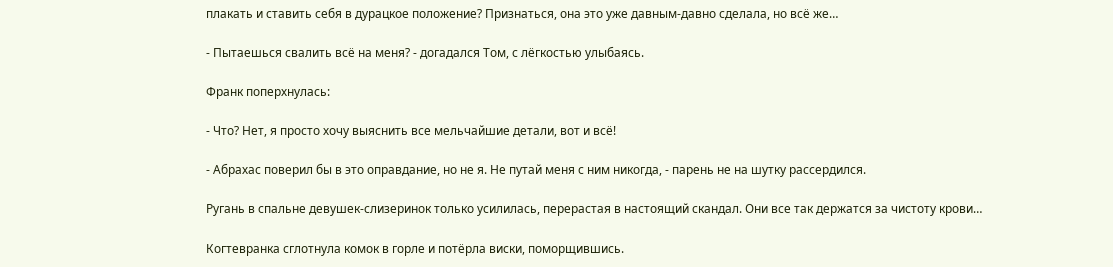плакать и ставить себя в дурацкое положение? Признаться, она это уже давным-давно сделала, но всё же…

- Пытаешься свалить всё на меня? - догадался Том, с лёгкостью улыбаясь.

Франк поперхнулась:

- Что? Нет, я просто хочу выяснить все мельчайшие детали, вот и всё!

- Абрахас поверил бы в это оправдание, но не я. Не путай меня с ним никогда, - парень не на шутку рассердился.

Ругань в спальне девушек-слизеринок только усилилась, перерастая в настоящий скандал. Они все так держатся за чистоту крови…

Когтевранка сглотнула комок в горле и потёрла виски, поморщившись.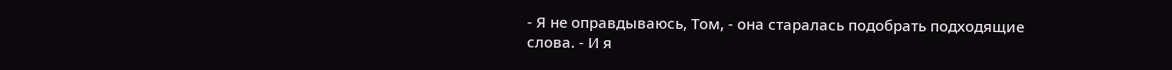- Я не оправдываюсь, Том, - она старалась подобрать подходящие слова. - И я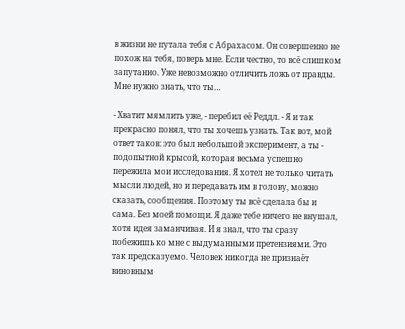в жизни не путала тебя с Абрахасом. Он совершенно не похож на тебя, поверь мне. Если честно, то всё слишком запутанно. Уже невозможно отличить ложь от правды. Мне нужно знать, что ты…

- Хватит мямлить уже, - перебил её Реддл. - Я и так прекрасно понял, что ты хочешь узнать. Так вот, мой ответ таков: это был небольшой эксперимент, а ты - подопытной крысой, которая весьма успешно пережила мои исследования. Я хотел не только читать мысли людей, но и передавать им в голову, можно сказать, сообщения. Поэтому ты всё сделала бы и сама. Без моей помощи. Я даже тебе ничего не внушал, хотя идея заманчивая. И я знал, что ты сразу побежишь ко мне с выдуманными претензиями. Это так предсказуемо. Человек никогда не признаёт виновным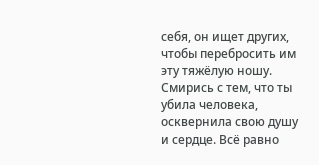себя, он ищет других, чтобы перебросить им эту тяжёлую ношу. Смирись с тем, что ты убила человека, осквернила свою душу и сердце. Всё равно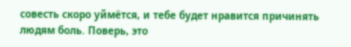совесть скоро уймётся, и тебе будет нравится причинять людям боль. Поверь, это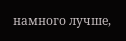намного лучше,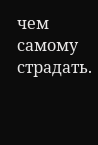чем самому страдать.